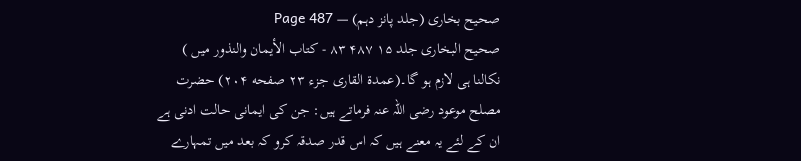صحیح بخاری (جلد پانز دہم) — Page 487
صحیح البخاری جلد ۱۵ ۴۸۷ ۸۳ - كتاب الأيمان والنذور میں ) نکالنا ہی لازم ہو گا۔(عمدۃ القاری جزء ۲۳ صفحه ۲۰۴) حضرت مصلح موعود رضی اللہ عنہ فرماتے ہیں: جن کی ایمانی حالت ادنی ہے ان کے لئے یہ معنے ہیں کہ اس قدر صدقہ کرو کہ بعد میں تمہارے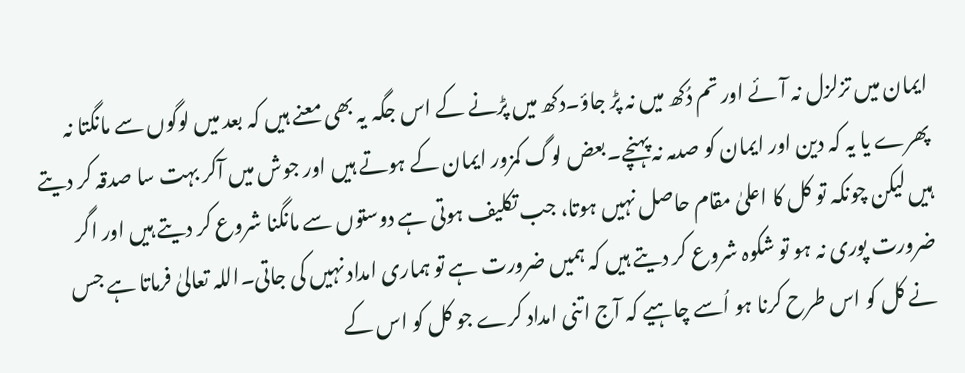ایمان میں تزلزل نہ آئے اور تم دُکھ میں نہ پڑ جاؤ۔دکھ میں پڑنے کے اس جگہ یہ بھی معنے ہیں کہ بعد میں لوگوں سے مانگتا نہ پھرے یا یہ کہ دین اور ایمان کو صدمہ نہ پہنچے۔بعض لوگ کمزور ایمان کے ہوتے ہیں اور جوش میں آکر بہت سا صدقہ کر دیتے ہیں لیکن چونکہ تو کل کا اعلیٰ مقام حاصل نہیں ہوتا، جب تکلیف ہوتی ہے دوستوں سے مانگنا شروع کر دیتے ہیں اور اگر ضرورت پوری نہ ہو تو شکوہ شروع کر دیتے ہیں کہ ہمیں ضرورت ہے تو ہماری امداد نہیں کی جاتی۔اللہ تعالیٰ فرماتا ہے جس نے کل کو اس طرح کرنا ہو اُسے چاہیے کہ آج اتنی امداد کرے جو کل کو اس کے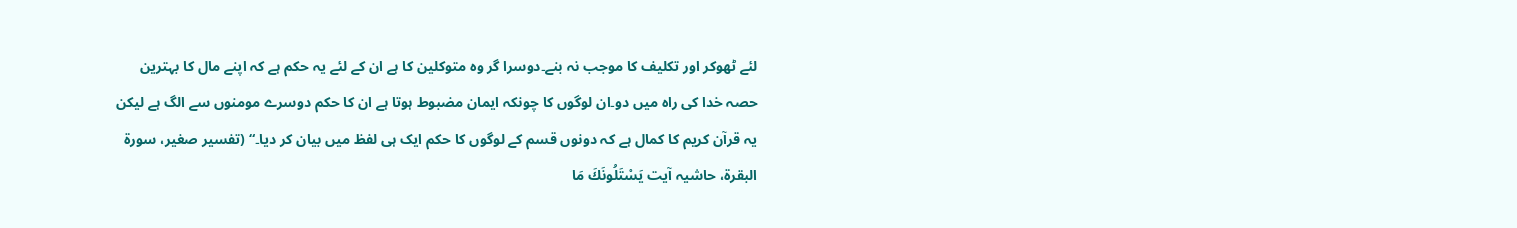لئے ٹھوکر اور تکلیف کا موجب نہ بنے۔دوسرا گر وہ متوکلین کا ہے ان کے لئے یہ حکم ہے کہ اپنے مال کا بہترین حصہ خدا کی راہ میں دو۔ان لوگوں کا چونکہ ایمان مضبوط ہوتا ہے ان کا حکم دوسرے مومنوں سے الگ ہے لیکن یہ قرآن کریم کا کمال ہے کہ دونوں قسم کے لوگوں کا حکم ایک ہی لفظ میں بیان کر دیا۔“ (تفسیر صغیر، سورة البقرة، حاشیہ آیت يَسْتَلُونَكَ مَا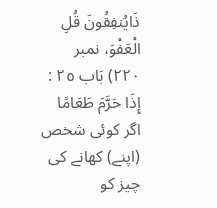ذَايُنفِقُونَ قُلِ الْعَفْوَ، نمبر ۲۲۰) بَاب ٢٥ : إِذَا حَرَّمَ طَعَامًا اگر کوئی شخص (اپنے) کھانے کی چیز کو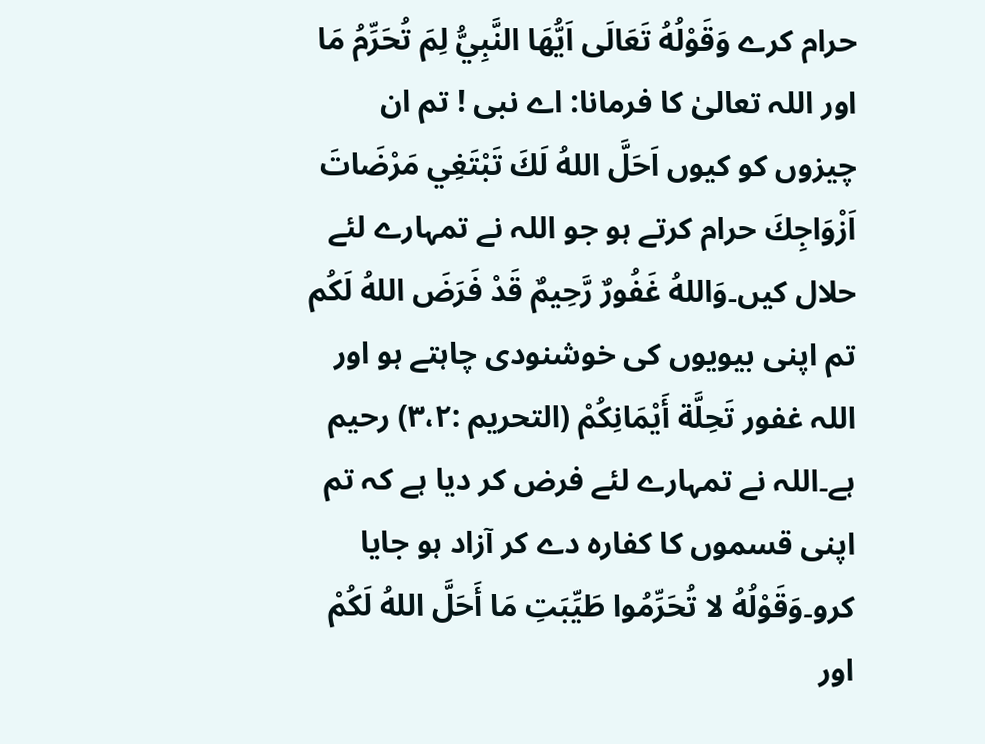حرام کرے وَقَوْلُهُ تَعَالَى اَيُّهَا النَّبِيُّ لِمَ تُحَرِّمُ مَا اور اللہ تعالیٰ کا فرمانا: اے نبی ! تم ان چیزوں کو کیوں اَحَلَّ اللهُ لَكَ تَبْتَغِي مَرْضَاتَ اَزْوَاجِكَ حرام کرتے ہو جو اللہ نے تمہارے لئے حلال کیں۔وَاللهُ غَفُورٌ رَّحِيمٌ قَدْ فَرَضَ اللهُ لَكُم تم اپنی بیویوں کی خوشنودی چاہتے ہو اور اللہ غفور تَحِلَّة أَيْمَانِكُمْ (التحريم :٣،٢) رحیم ہے۔اللہ نے تمہارے لئے فرض کر دیا ہے کہ تم اپنی قسموں کا کفارہ دے کر آزاد ہو جایا کرو۔وَقَوْلُهُ لا تُحَرِّمُوا طَيِّبَتِ مَا أَحَلَّ اللهُ لَكُمْ اور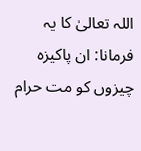اللہ تعالیٰ کا یہ فرمانا: ان پاکیزہ چیزوں کو مت حرام